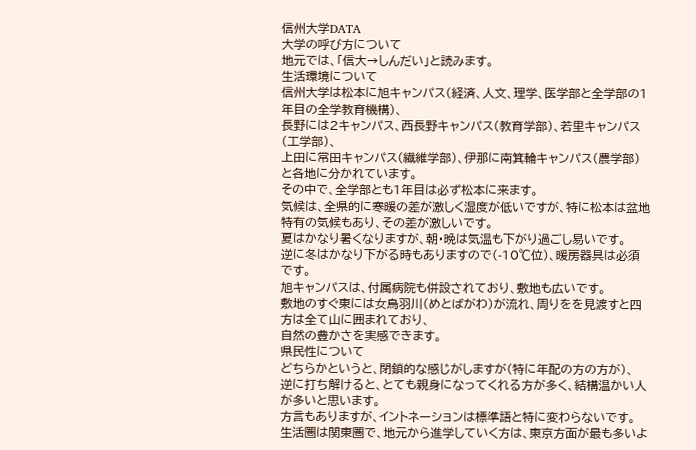信州大学DATA
大学の呼び方について
地元では、「信大→しんだい」と読みます。
生活環境について
信州大学は松本に旭キャンパス(経済、人文、理学、医学部と全学部の1年目の全学教育機構)、
長野には2キャンパス、西長野キャンパス(教育学部)、若里キャンパス(工学部)、
上田に常田キャンパス(繊維学部)、伊那に南箕輪キャンパス(農学部)と各地に分かれています。
その中で、全学部とも1年目は必ず松本に来ます。
気候は、全県的に寒暖の差が激しく湿度が低いですが、特に松本は盆地特有の気候もあり、その差が激しいです。
夏はかなり暑くなりますが、朝・晩は気温も下がり過ごし易いです。
逆に冬はかなり下がる時もありますので(-10℃位)、暖房器具は必須です。
旭キャンパスは、付属病院も併設されており、敷地も広いです。
敷地のすぐ東には女鳥羽川(めとばがわ)が流れ、周りをを見渡すと四方は全て山に囲まれており、
自然の豊かさを実感できます。
県民性について
どちらかというと、閉鎖的な感じがしますが(特に年配の方の方が)、
逆に打ち解けると、とても親身になってくれる方が多く、結構温かい人が多いと思います。
方言もありますが、イントネーションは標準語と特に変わらないです。
生活圏は関東圏で、地元から進学していく方は、東京方面が最も多いよ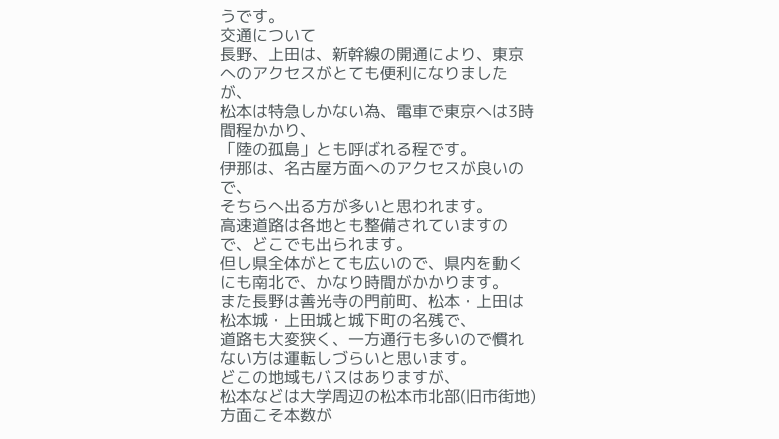うです。
交通について
長野、上田は、新幹線の開通により、東京へのアクセスがとても便利になりましたが、
松本は特急しかない為、電車で東京へは3時間程かかり、
「陸の孤島」とも呼ばれる程です。
伊那は、名古屋方面へのアクセスが良いので、
そちらへ出る方が多いと思われます。
高速道路は各地とも整備されていますので、どこでも出られます。
但し県全体がとても広いので、県内を動くにも南北で、かなり時間がかかります。
また長野は善光寺の門前町、松本・上田は松本城・上田城と城下町の名残で、
道路も大変狭く、一方通行も多いので慣れない方は運転しづらいと思います。
どこの地域もバスはありますが、
松本などは大学周辺の松本市北部(旧市街地)方面こそ本数が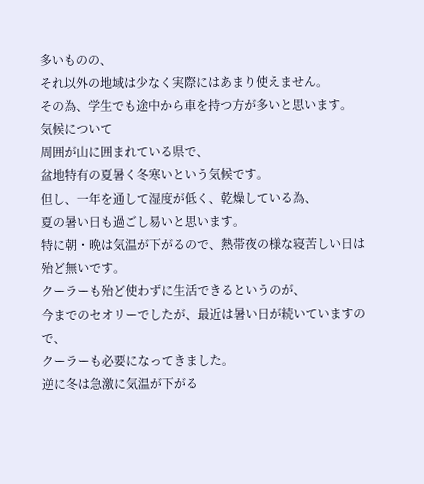多いものの、
それ以外の地域は少なく実際にはあまり使えません。
その為、学生でも途中から車を持つ方が多いと思います。
気候について
周囲が山に囲まれている県で、
盆地特有の夏暑く冬寒いという気候です。
但し、一年を通して湿度が低く、乾燥している為、
夏の暑い日も過ごし易いと思います。
特に朝・晩は気温が下がるので、熱帯夜の様な寝苦しい日は殆ど無いです。
クーラーも殆ど使わずに生活できるというのが、
今までのセオリーでしたが、最近は暑い日が続いていますので、
クーラーも必要になってきました。
逆に冬は急激に気温が下がる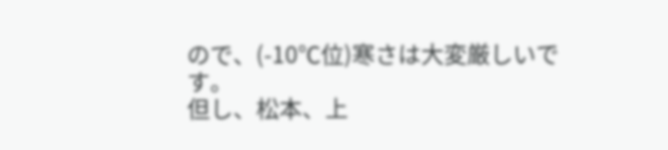ので、(-10℃位)寒さは大変厳しいです。
但し、松本、上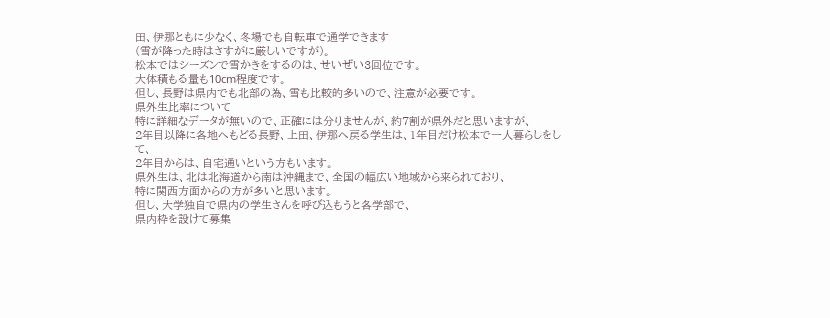田、伊那ともに少なく、冬場でも自転車で通学できます
(雪が降った時はさすがに厳しいですが)。
松本ではシーズンで雪かきをするのは、せいぜい3回位です。
大体積もる量も10cm程度です。
但し、長野は県内でも北部の為、雪も比較的多いので、注意が必要です。
県外生比率について
特に詳細なデータが無いので、正確には分りませんが、約7割が県外だと思いますが、
2年目以降に各地へもどる長野、上田、伊那へ戻る学生は、1年目だけ松本で一人暮らしをして、
2年目からは、自宅通いという方もいます。
県外生は、北は北海道から南は沖縄まで、全国の幅広い地域から来られており、
特に関西方面からの方が多いと思います。
但し、大学独自で県内の学生さんを呼び込もうと各学部で、
県内枠を設けて募集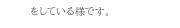をしている様です。